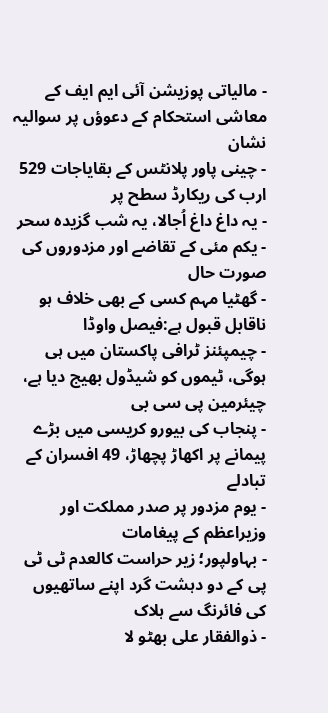- مالیاتی پوزیشن آئی ایم ایف کے معاشی استحکام کے دعوؤں پر سوالیہ نشان
- چینی پاور پلانٹس کے بقایاجات 529 ارب کی ریکارڈ سطح پر
- یہ داغ داغ اُجالا، یہ شب گزیدہ سحر
- یکم مئی کے تقاضے اور مزدوروں کی صورت حال
- گھٹیا مہم کسی کے بھی خلاف ہو ناقابل قبول ہے:فیصل واوڈا
- چیمپئنز ٹرافی پاکستان میں ہی ہوگی، ٹیموں کو شیڈول بھیج دیا ہے، چیئرمین پی سی بی
- پنجاب کی بیورو کریسی میں بڑے پیمانے پر اکھاڑ پچھاڑ، 49 افسران کے تبادلے
- یوم مزدور پر صدر مملکت اور وزیراعظم کے پیغامات
- بہاولپور؛ زیر حراست کالعدم ٹی ٹی پی کے دو دہشت گرد اپنے ساتھیوں کی فائرنگ سے ہلاک
- ذوالفقار علی بھٹو لا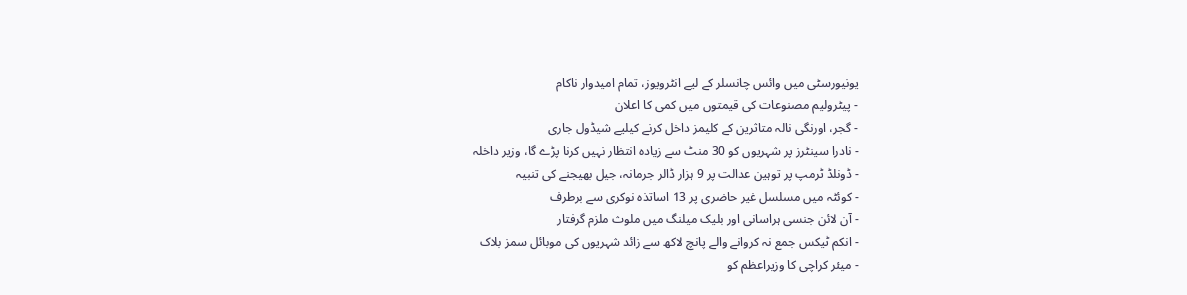یونیورسٹی میں وائس چانسلر کے لیے انٹرویوز، تمام امیدوار ناکام
- پیٹرولیم مصنوعات کی قیمتوں میں کمی کا اعلان
- گجر، اورنگی نالہ متاثرین کے کلیمز داخل کرنے کیلیے شیڈول جاری
- نادرا سینٹرز پر شہریوں کو 30 منٹ سے زیادہ انتظار نہیں کرنا پڑے گا، وزیر داخلہ
- ڈونلڈ ٹرمپ پر توہین عدالت پر 9 ہزار ڈالر جرمانہ، جیل بھیجنے کی تنبیہ
- کوئٹہ میں مسلسل غیر حاضری پر 13 اساتذہ نوکری سے برطرف
- آن لائن جنسی ہراسانی اور بلیک میلنگ میں ملوث ملزم گرفتار
- انکم ٹیکس جمع نہ کروانے والے پانچ لاکھ سے زائد شہریوں کی موبائل سمز بلاک
- میئر کراچی کا وزیراعظم کو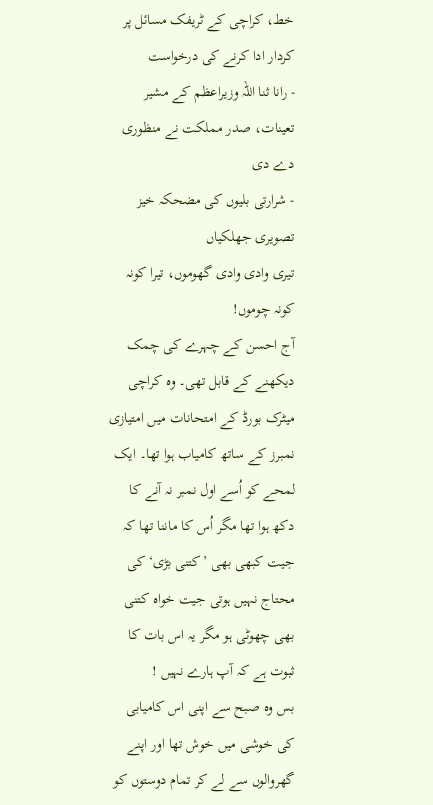خط، کراچی کے ٹریفک مسائل پر کردار ادا کرنے کی درخواست
- رانا ثنا اللہ وزیراعظم کے مشیر تعینات، صدر مملکت نے منظوری دے دی
- شرارتی بلیوں کی مضحکہ خیز تصویری جھلکیاں
تیری وادی وادی گھوموں، تیرا کونہ کونہ چوموں!
آج احسن کے چہرے کی چمک دیکھنے کے قابل تھی۔ وہ کراچی میٹرک بورڈ کے امتحانات میں امتیازی نمبرز کے ساتھ کامیاب ہوا تھا۔ ایک لمحے کو اُسے اول نمبر نہ آنے کا دکھ ہوا تھا مگر اُس کا ماننا تھا کہ جیت کبھی بھی ’کتنی بڑی‘ کی محتاج نہیں ہوتی جیت خواہ کتنی بھی چھوٹی ہو مگر یہ اس بات کا ثبوت ہے کہ آپ ہارے نہیں !
بس وہ صبح سے اپنی اس کامیابی کی خوشی میں خوش تھا اور اپنے گھروالوں سے لے کر تمام دوستوں کو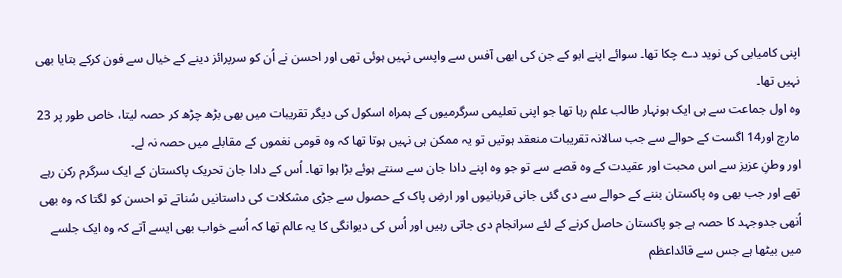اپنی کامیابی کی نوید دے چکا تھا۔ سوائے اپنے ابو کے جن کی ابھی آفس سے واپسی نہیں ہوئی تھی اور احسن نے اُن کو سرپرائز دینے کے خیال سے فون کرکے بتایا بھی نہیں تھا۔
وہ اول جماعت سے ہی ایک ہونہار طالب علم رہا تھا جو اپنی تعلیمی سرگرمیوں کے ہمراہ اسکول کی دیگر تقریبات میں بھی بڑھ چڑھ کر حصہ لیتا، خاص طور پر 23 مارچ اور14 اگست کے حوالے سے جب سالانہ تقریبات منعقد ہوتیں تو یہ ممکن ہی نہیں ہوتا تھا کہ وہ قومی نغموں کے مقابلے میں حصہ نہ لے۔
اور وطنِ عزیز سے اس محبت اور عقیدت کے وہ قصے سے تو جو وہ اپنے دادا جان سے سنتے ہوئے بڑا ہوا تھا۔ اُس کے دادا جان تحریک پاکستان کے ایک سرگرم رکن رہے تھے اور جب بھی وہ پاکستان بننے کے حوالے سے دی گئی جانی قربانیوں اور ارضِ پاک کے حصول سے جڑی مشکلات کی داستانیں سُناتے تو احسن کو لگتا کہ وہ بھی اُنھی جدوجہد کا حصہ ہے جو پاکستان حاصل کرنے کے لئے سرانجام دی جاتی رہیں اور اُس کی دیوانگی کا یہ عالم تھا کہ اُسے خواب بھی ایسے آتے کہ وہ ایک جلسے میں بیٹھا ہے جس سے قائداعظم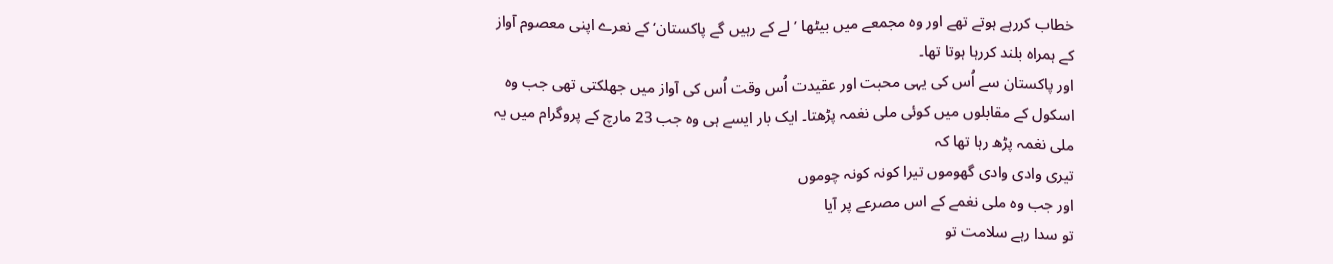خطاب کررہے ہوتے تھے اور وہ مجمعے میں بیٹھا ’لے کے رہیں گے پاکستان‘ کے نعرے اپنی معصوم آواز کے ہمراہ بلند کررہا ہوتا تھا۔
اور پاکستان سے اُس کی یہی محبت اور عقیدت اُس وقت اُس کی آواز میں جھلکتی تھی جب وہ اسکول کے مقابلوں میں کوئی ملی نغمہ پڑھتا۔ ایک بار ایسے ہی وہ جب 23 مارچ کے پروگرام میں یہ ملی نغمہ پڑھ رہا تھا کہ
تیری وادی وادی گھوموں تیرا کونہ کونہ چوموں
اور جب وہ ملی نغمے کے اس مصرعے پر آیا
تو سدا رہے سلامت تو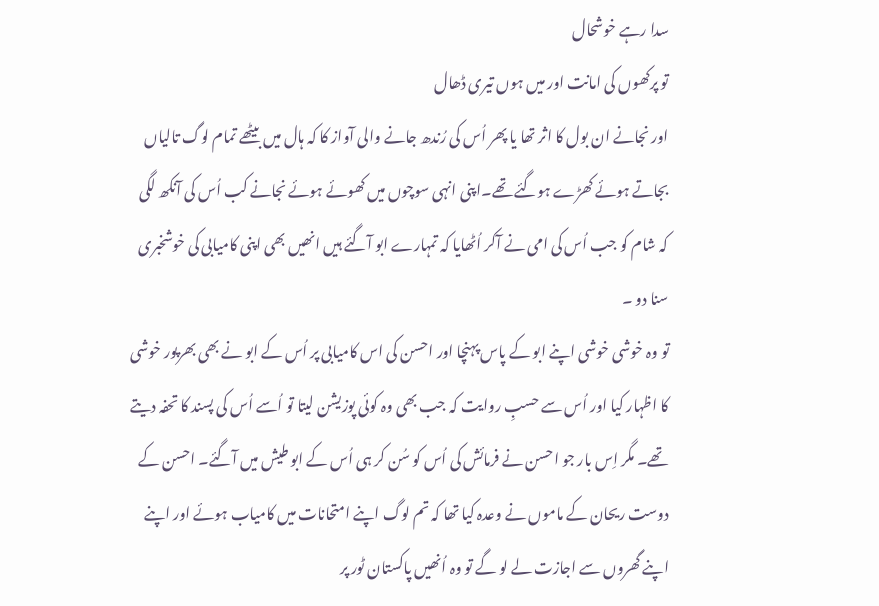سدا رہے خوشحال
تو پرکھوں کی امانت اور میں ہوں تیری ڈھال
اور نجانے ان بول کا اثر تھا یا پھر اُس کی رُندھ جانے والی آواز کا کہ ہال میں بیٹھے تمام لوگ تالیاں بجاتے ہوئے کھڑے ہوگئے تھے۔اپنی انہی سوچوں میں کھوئے ہوئے نجانے کب اُس کی آنکھ لگی کہ شام کو جب اُس کی امی نے آکر اُٹھایا کہ تمہارے ابو آگئے ہیں انھیں بھی اپنی کامیابی کی خوشخبری سنا دو ۔
تو وہ خوشی خوشی اپنے ابو کے پاس پہنچا اور احسن کی اس کامیابی پر اُس کے ابو نے بھی بھرپور خوشی کا اظہار کیا اور اُس سے حسبِ روایت کہ جب بھی وہ کوئی پوزیشن لیتا تو اُسے اُس کی پسند کا تحفہ دیتے تھے۔ مگر اِس بار جو احسن نے فرمائش کی اُس کو سُن کر ہی اُس کے ابو طیش میں آگئے۔ احسن کے دوست ریحان کے ماموں نے وعدہ کیا تھا کہ تم لوگ اپنے امتحانات میں کامیاب ہوئے اور اپنے اپنے گھروں سے اجازت لے لو گے تو وہ اُنھیں پاکستان ٹور پر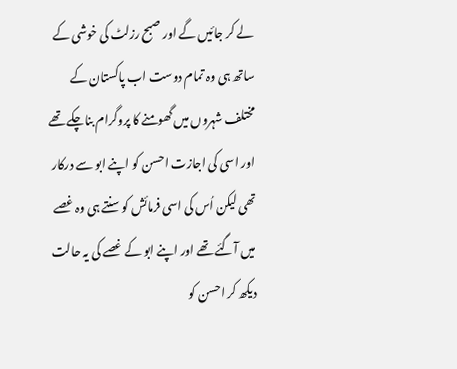لے کر جائیں گے اور صبح رزلٹ کی خوشی کے ساتھ ہی وہ تمام دوست اب پاکستان کے مختلف شہروں میں گھومنے کا پروگرام بناچکے تھے اور اسی کی اجازت احسن کو اپنے ابو سے درکار تھی لیکن اُس کی اسی فرمائش کو سنتے ہی وہ غصے میں آگئے تھے اور اپنے ابو کے غصے کی یہ حالت دیکھ کر احسن کو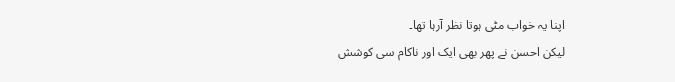اپنا یہ خواب مٹی ہوتا نظر آرہا تھا۔
لیکن احسن نے پھر بھی ایک اور ناکام سی کوشش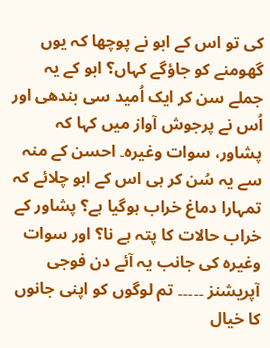کی تو اس کے ابو نے پوچھا کہ یوں گھومنے کو جاؤگے کہاں؟ ابو کے یہ جملے سن کر ایک اُمید سی بندھی اور اُس نے پرجوش آواز میں کہا کہ پشاور، سوات وغیرہ۔ احسن کے منہ سے یہ سُن کر ہی اس کے ابو چلائے کہ تمہارا دماغ خراب ہوگیا ہے؟ پشاور کے خراب حالات کا پتہ ہے نا؟ اور سوات وغیرہ کی جانب یہ آئے دن فوجی آپریشنز ۔۔۔۔۔ تم لوگوں کو اپنی جانوں کا خیال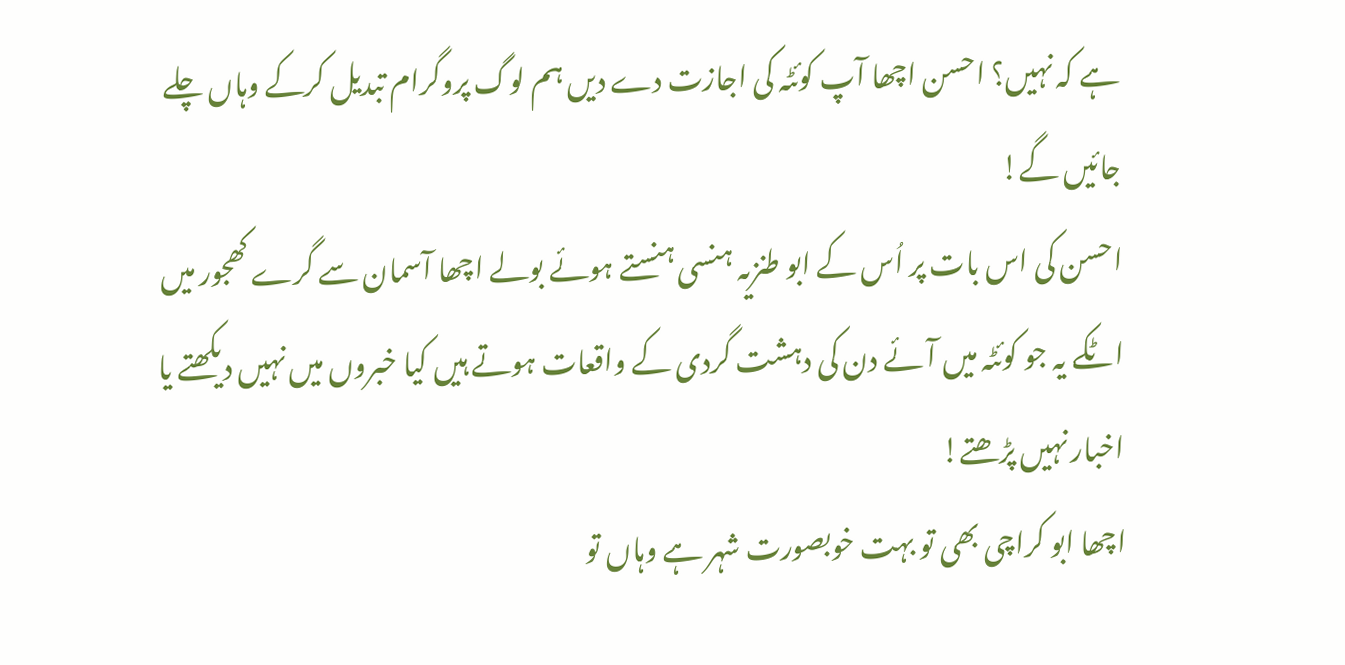ہے کہ نہیں؟ احسن اچھا آپ کوئٹہ کی اجازت دے دیں ہم لوگ پروگرام تبدیل کرکے وہاں چلے جائیں گے!
احسن کی اس بات پر اُس کے ابو طنزیہ ہنسی ہنستے ہوئے بولے اچھا آسمان سے گرے کھجور میں اٹکے یہ جو کوئٹہ میں آئے دن کی دہشت گردی کے واقعات ہوتے ہیں کیا خبروں میں نہیں دیکھتے یا اخبار نہیں پڑھتے!
اچھا ابو کراچی بھی تو بہت خوبصورت شہر ہے وہاں تو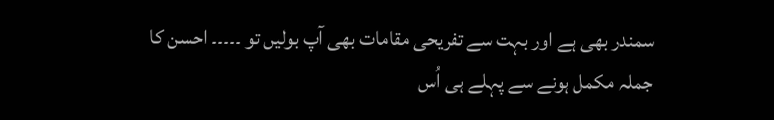سمندر بھی ہے اور بہت سے تفریحی مقامات بھی آپ بولیں تو ۔۔۔۔۔ احسن کا جملہ مکمل ہونے سے پہلے ہی اُس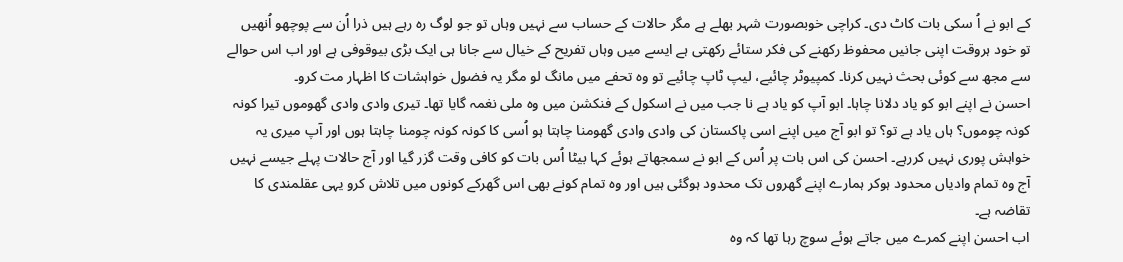کے ابو نے اُ سکی بات کاٹ دی۔ کراچی خوبصورت شہر بھلے ہے مگر حالات کے حساب سے نہیں وہاں تو جو لوگ رہ رہے ہیں ذرا اُن سے پوچھو اُنھیں تو خود ہروقت اپنی جانیں محفوظ رکھنے کی فکر ستائے رکھتی ہے ایسے میں وہاں تفریح کے خیال سے جانا ہی ایک بڑی بیوقوفی ہے اور اب اس حوالے سے مجھ سے کوئی بحث نہیں کرنا۔ کمپیوٹر چائیے، لیپ ٹاپ چائیے تو وہ تحفے میں مانگ لو مگر یہ فضول خواہشات کا اظہار مت کرو۔
احسن نے اپنے ابو کو یاد دلانا چاہا۔ ابو آپ کو یاد ہے نا جب میں نے اسکول کے فنکشن میں وہ ملی نغمہ گایا تھا۔ تیری وادی وادی گھوموں تیرا کونہ کونہ چوموں؟ ہاں یاد ہے تو؟ تو ابو آج میں اپنے اسی پاکستان کی وادی وادی گھومنا چاہتا ہو اُسی کا کونہ کونہ چومنا چاہتا ہوں اور آپ میری یہ خواہش پوری نہیں کررہے۔ احسن کی اس بات پر اُس کے ابو نے سمجھاتے ہوئے کہا بیٹا اُس بات کو کافی وقت گزر گیا اور آج حالات پہلے جیسے نہیں آج وہ تمام وادیاں محدود ہوکر ہمارے اپنے گھروں تک محدود ہوگئی ہیں اور وہ تمام کونے بھی اس گھرکے کونوں میں تلاش کرو یہی عقلمندی کا تقاضہ ہے۔
اب احسن اپنے کمرے میں جاتے ہوئے سوچ رہا تھا کہ وہ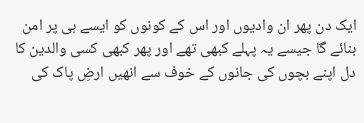ایک دن پھر ان وادیوں اور اس کے کونوں کو ایسے ہی پر امن بنائے گا جیسے یہ پہلے کبھی تھے اور پھر کبھی کسی والدین کا دل اپنے بچوں کی جانوں کے خوف سے انھیں ارضِ پاک کی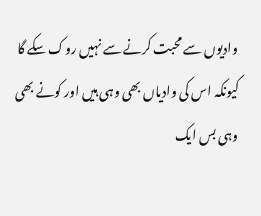وادیوں سے محبت کرنے سے نہیں روک سکے گا کیونکہ اس کی وادیاں بھی وہی ہیں اور کونے بھی وہی بس ایک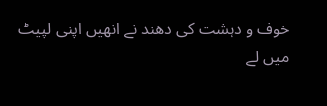خوف و دہشت کی دھند نے انھیں اپنی لپیٹ میں لے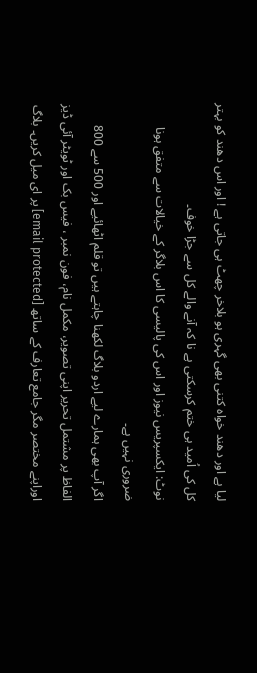لیا ہے اور دھند خواہ کتنی بھی گہری ہو بلاخر چھٹ ہی جاتی ہے ! اور اس دھند کو بہتر کل کی اُمید ہی ختم کرسکتی ہے نا کہ آنے والے کل سے جڑا خوف۔
نوٹ: ایکسپریس نیوز اور اس کی پالیسی کا اس بلاگر کے خیالات سے متفق ہونا ضروری نہیں ہے۔
اگر آپ بھی ہمارے لیے اردو بلاگ لکھنا چاہتے ہیں تو قلم اٹھائیے اور 500 سے 800 الفاظ پر مشتمل تحریر اپنی تصویر، مکمل نام، فون نمبر ، فیس بک اور ٹویٹر آئی ڈیز اوراپنے مختصر مگر جامع تعارف کے ساتھ [email protected] پر ای میل کریں۔ بلاگ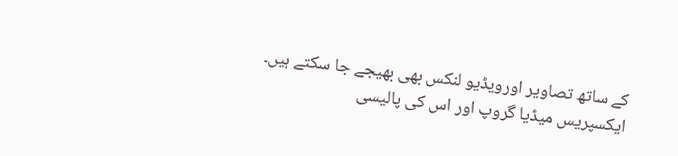کے ساتھ تصاویر اورویڈیو لنکس بھی بھیجے جا سکتے ہیں۔
ایکسپریس میڈیا گروپ اور اس کی پالیسی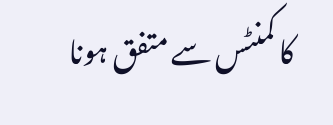کا کمنٹس سے متفق ہونا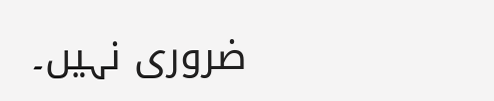ضروری نہیں۔